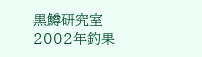黒鱒研究室 2002年釣果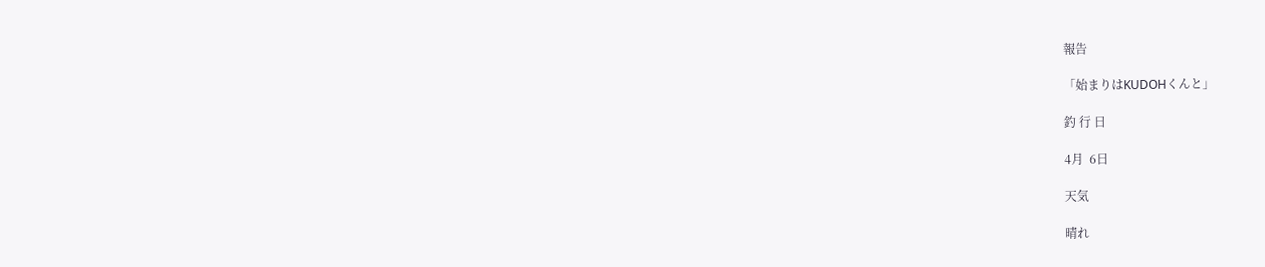報告

「始まりはKUDOHくんと」

釣 行 日

4月  6日

天気

晴れ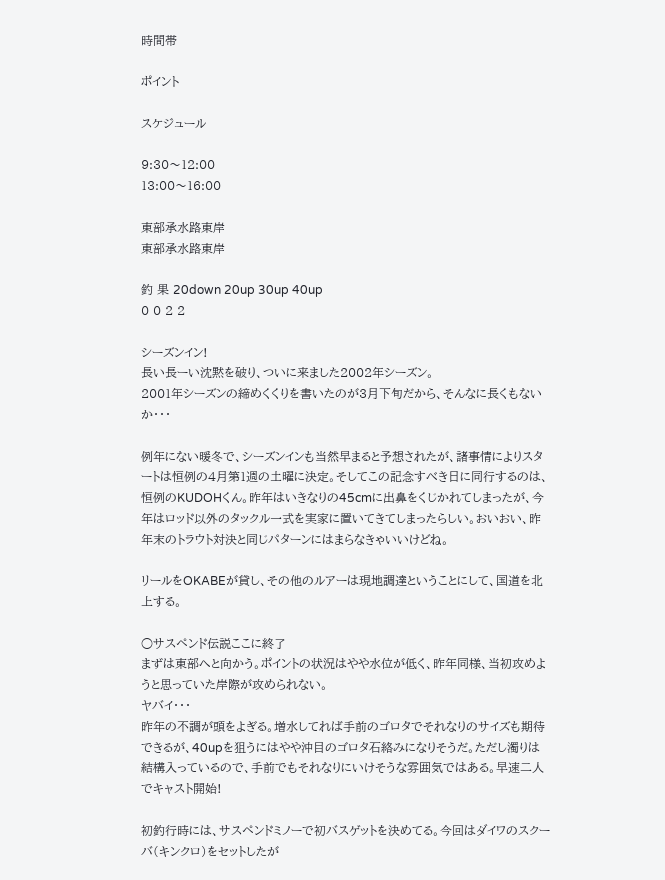時間帯

ポイント

スケジュール

9:30〜12:00
13:00〜16:00

東部承水路東岸
東部承水路東岸

釣 果 20down 20up 30up 40up
0 0 2 2

シーズンイン!
長い長ーい沈黙を破り、ついに来ました2002年シーズン。
2001年シーズンの締めくくりを書いたのが3月下旬だから、そんなに長くもないか・・・

例年にない暖冬で、シーズンインも当然早まると予想されたが、諸事情によりスタートは恒例の4月第1週の土曜に決定。そしてこの記念すべき日に同行するのは、恒例のKUDOHくん。昨年はいきなりの45cmに出鼻をくじかれてしまったが、今年はロッド以外のタックル一式を実家に置いてきてしまったらしい。おいおい、昨年末のトラウト対決と同じパターンにはまらなきゃいいけどね。

リールをOKABEが貸し、その他のルアーは現地調達ということにして、国道を北上する。

○サスペンド伝説ここに終了
まずは東部へと向かう。ポイントの状況はやや水位が低く、昨年同様、当初攻めようと思っていた岸際が攻められない。
ヤバイ・・・
昨年の不調が頭をよぎる。増水してれば手前のゴロタでそれなりのサイズも期待できるが、40upを狙うにはやや沖目のゴロタ石絡みになりそうだ。ただし濁りは結構入っているので、手前でもそれなりにいけそうな雰囲気ではある。早速二人でキャスト開始!

初釣行時には、サスペンドミノーで初バスゲットを決めてる。今回はダイワのスクーバ(キンクロ)をセットしたが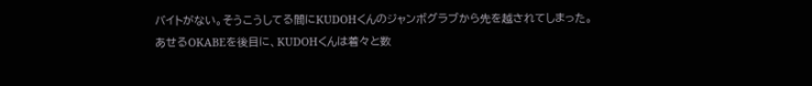バイトがない。そうこうしてる間にKUDOHくんのジャンボグラブから先を越されてしまった。
あせるOKABEを後目に、KUDOHくんは着々と数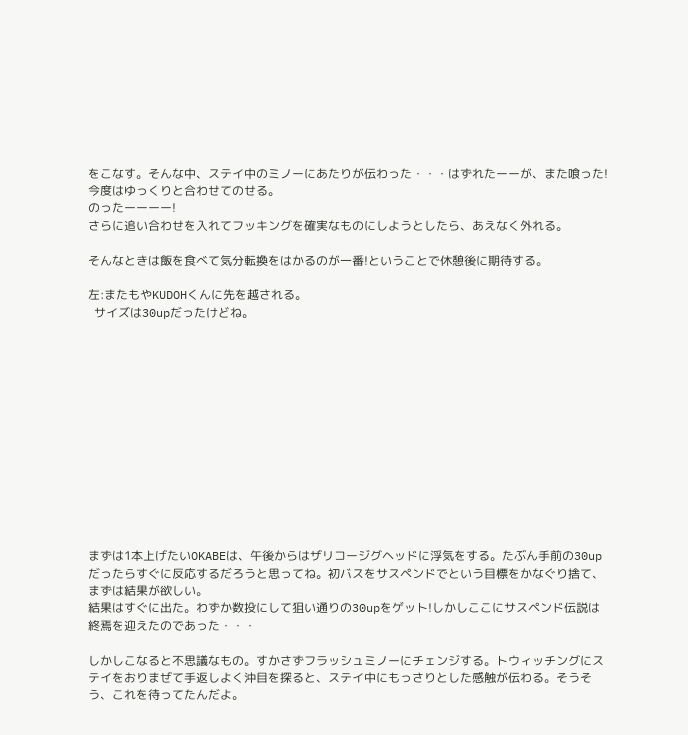をこなす。そんな中、ステイ中のミノーにあたりが伝わった・・・はずれたーーが、また喰った!今度はゆっくりと合わせてのせる。
のったーーーー!
さらに追い合わせを入れてフッキングを確実なものにしようとしたら、あえなく外れる。

そんなときは飯を食べて気分転換をはかるのが一番!ということで休憩後に期待する。

左:またもやKUDOHくんに先を越される。
  サイズは30upだったけどね。













まずは1本上げたいOKABEは、午後からはザリコージグヘッドに浮気をする。たぶん手前の30upだったらすぐに反応するだろうと思ってね。初バスをサスペンドでという目標をかなぐり捨て、まずは結果が欲しい。
結果はすぐに出た。わずか数投にして狙い通りの30upをゲット!しかしここにサスペンド伝説は終焉を迎えたのであった・・・

しかしこなると不思議なもの。すかさずフラッシュミノーにチェンジする。トウィッチングにステイをおりまぜて手返しよく沖目を探ると、ステイ中にもっさりとした感触が伝わる。そうそう、これを待ってたんだよ。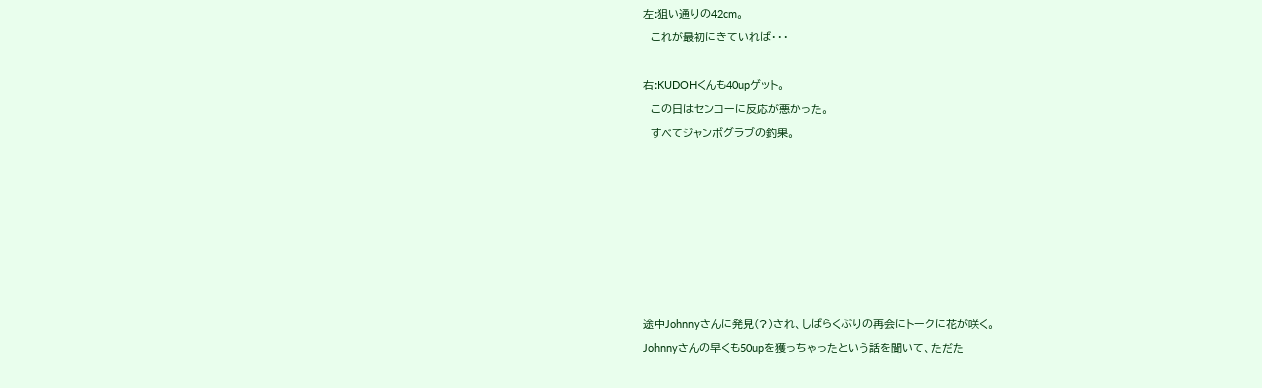左:狙い通りの42cm。
  これが最初にきていれば・・・

右:KUDOHくんも40upゲット。
  この日はセンコーに反応が悪かった。
  すべてジャンボグラブの釣果。







途中Johnnyさんに発見(?)され、しばらくぶりの再会にトークに花が咲く。
Johnnyさんの早くも50upを獲っちゃったという話を聞いて、ただた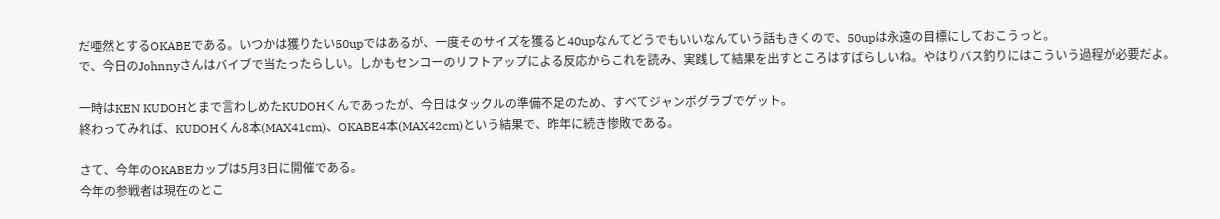だ唖然とするOKABEである。いつかは獲りたい50upではあるが、一度そのサイズを獲ると40upなんてどうでもいいなんていう話もきくので、50upは永遠の目標にしておこうっと。
で、今日のJohnnyさんはバイブで当たったらしい。しかもセンコーのリフトアップによる反応からこれを読み、実践して結果を出すところはすばらしいね。やはりバス釣りにはこういう過程が必要だよ。

一時はKEN KUDOHとまで言わしめたKUDOHくんであったが、今日はタックルの準備不足のため、すべてジャンボグラブでゲット。
終わってみれば、KUDOHくん8本(MAX41cm)、OKABE4本(MAX42cm)という結果で、昨年に続き惨敗である。

さて、今年のOKABEカップは5月3日に開催である。
今年の参戦者は現在のとこ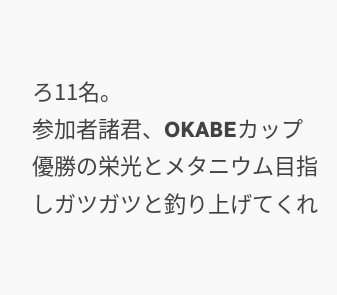ろ11名。
参加者諸君、OKABEカップ優勝の栄光とメタニウム目指しガツガツと釣り上げてくれ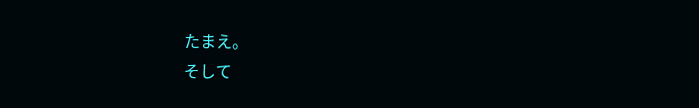たまえ。
そして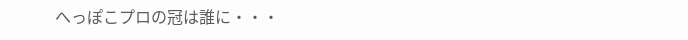へっぽこプロの冠は誰に・・・